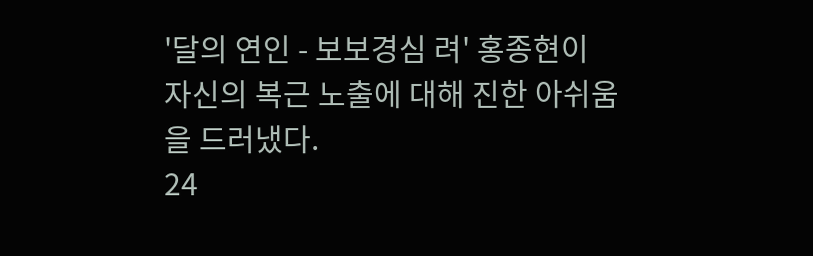'달의 연인 - 보보경심 려' 홍종현이 자신의 복근 노출에 대해 진한 아쉬움을 드러냈다.
24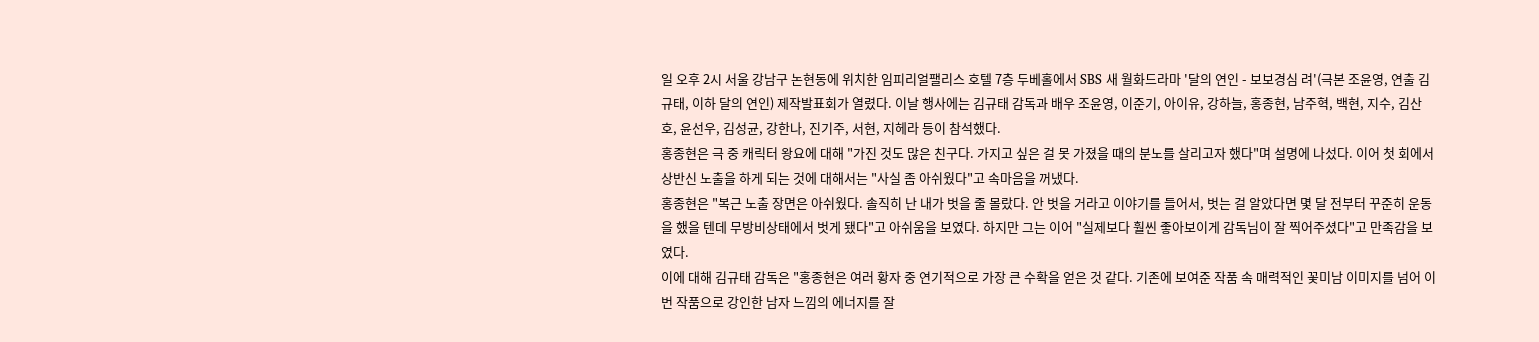일 오후 2시 서울 강남구 논현동에 위치한 임피리얼팰리스 호텔 7층 두베홀에서 SBS 새 월화드라마 '달의 연인 - 보보경심 려'(극본 조윤영, 연출 김규태, 이하 달의 연인) 제작발표회가 열렸다. 이날 행사에는 김규태 감독과 배우 조윤영, 이준기, 아이유, 강하늘, 홍종현, 남주혁, 백현, 지수, 김산호, 윤선우, 김성균, 강한나, 진기주, 서현, 지헤라 등이 참석했다.
홍종현은 극 중 캐릭터 왕요에 대해 "가진 것도 많은 친구다. 가지고 싶은 걸 못 가졌을 때의 분노를 살리고자 했다"며 설명에 나섰다. 이어 첫 회에서 상반신 노출을 하게 되는 것에 대해서는 "사실 좀 아쉬웠다"고 속마음을 꺼냈다.
홍종현은 "복근 노출 장면은 아쉬웠다. 솔직히 난 내가 벗을 줄 몰랐다. 안 벗을 거라고 이야기를 들어서, 벗는 걸 알았다면 몇 달 전부터 꾸준히 운동을 했을 텐데 무방비상태에서 벗게 됐다"고 아쉬움을 보였다. 하지만 그는 이어 "실제보다 훨씬 좋아보이게 감독님이 잘 찍어주셨다"고 만족감을 보였다.
이에 대해 김규태 감독은 "홍종현은 여러 황자 중 연기적으로 가장 큰 수확을 얻은 것 같다. 기존에 보여준 작품 속 매력적인 꽃미남 이미지를 넘어 이번 작품으로 강인한 남자 느낌의 에너지를 잘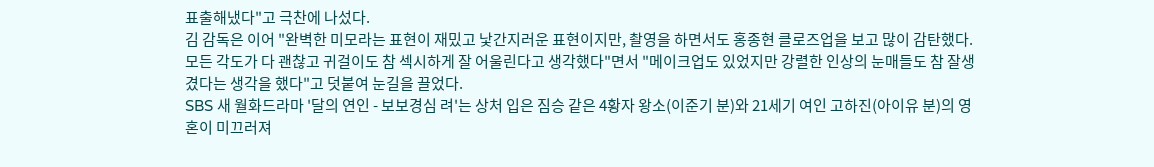표출해냈다"고 극찬에 나섰다.
김 감독은 이어 "완벽한 미모라는 표현이 재밌고 낯간지러운 표현이지만, 촬영을 하면서도 홍종현 클로즈업을 보고 많이 감탄했다. 모든 각도가 다 괜찮고 귀걸이도 참 섹시하게 잘 어울린다고 생각했다"면서 "메이크업도 있었지만 강렬한 인상의 눈매들도 참 잘생겼다는 생각을 했다"고 덧붙여 눈길을 끌었다.
SBS 새 월화드라마 '달의 연인 - 보보경심 려'는 상처 입은 짐승 같은 4황자 왕소(이준기 분)와 21세기 여인 고하진(아이유 분)의 영혼이 미끄러져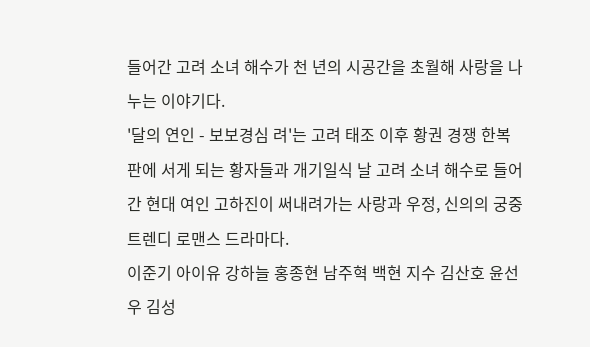들어간 고려 소녀 해수가 천 년의 시공간을 초월해 사랑을 나누는 이야기다.
'달의 연인 - 보보경심 려'는 고려 태조 이후 황권 경쟁 한복판에 서게 되는 황자들과 개기일식 날 고려 소녀 해수로 들어간 현대 여인 고하진이 써내려가는 사랑과 우정, 신의의 궁중 트렌디 로맨스 드라마다.
이준기 아이유 강하늘 홍종현 남주혁 백현 지수 김산호 윤선우 김성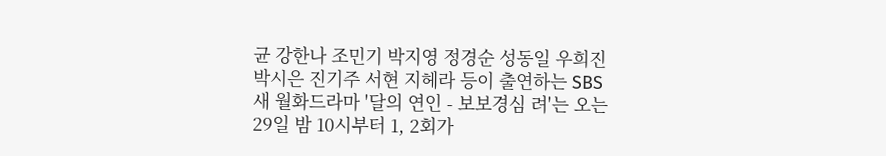균 강한나 조민기 박지영 정경순 성동일 우희진 박시은 진기주 서현 지헤라 등이 출연하는 SBS 새 월화드라마 '달의 연인 - 보보경심 려'는 오는 29일 밤 10시부터 1, 2회가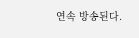연속 방송된다.